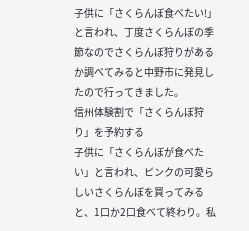子供に「さくらんぼ食べたい!」と言われ、丁度さくらんぼの季節なのでさくらんぼ狩りがあるか調べてみると中野市に発見したので行ってきました。
信州体験割で「さくらんぼ狩り」を予約する
子供に「さくらんぼが食べたい」と言われ、ピンクの可愛らしいさくらんぼを買ってみると、1口か2口食べて終わり。私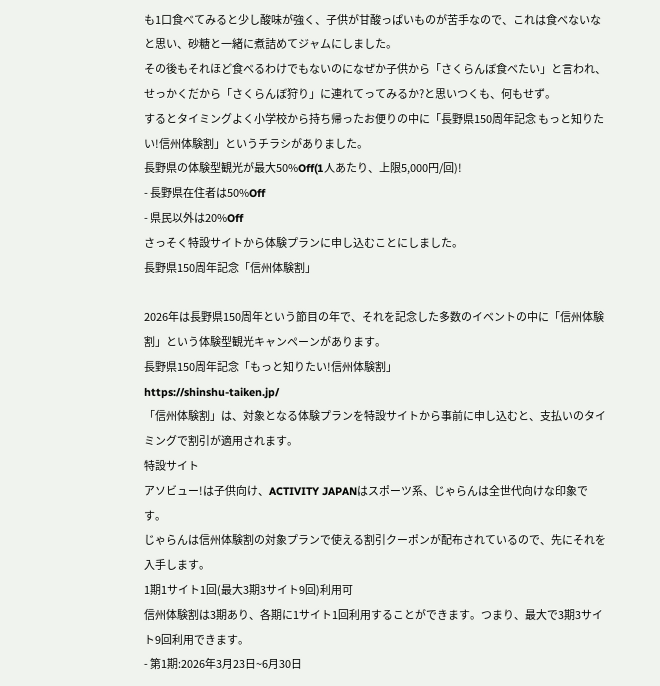も1口食べてみると少し酸味が強く、子供が甘酸っぱいものが苦手なので、これは食べないなと思い、砂糖と一緒に煮詰めてジャムにしました。
その後もそれほど食べるわけでもないのになぜか子供から「さくらんぼ食べたい」と言われ、せっかくだから「さくらんぼ狩り」に連れてってみるか?と思いつくも、何もせず。
するとタイミングよく小学校から持ち帰ったお便りの中に「長野県150周年記念 もっと知りたい!信州体験割」というチラシがありました。
長野県の体験型観光が最大50%Off(1人あたり、上限5,000円/回)!
- 長野県在住者は50%Off
- 県民以外は20%Off
さっそく特設サイトから体験プランに申し込むことにしました。
長野県150周年記念「信州体験割」

2026年は長野県150周年という節目の年で、それを記念した多数のイベントの中に「信州体験割」という体験型観光キャンペーンがあります。
長野県150周年記念「もっと知りたい!信州体験割」
https://shinshu-taiken.jp/
「信州体験割」は、対象となる体験プランを特設サイトから事前に申し込むと、支払いのタイミングで割引が適用されます。
特設サイト
アソビュー!は子供向け、ACTIVITY JAPANはスポーツ系、じゃらんは全世代向けな印象です。
じゃらんは信州体験割の対象プランで使える割引クーポンが配布されているので、先にそれを入手します。
1期1サイト1回(最大3期3サイト9回)利用可
信州体験割は3期あり、各期に1サイト1回利用することができます。つまり、最大で3期3サイト9回利用できます。
- 第1期:2026年3月23日~6月30日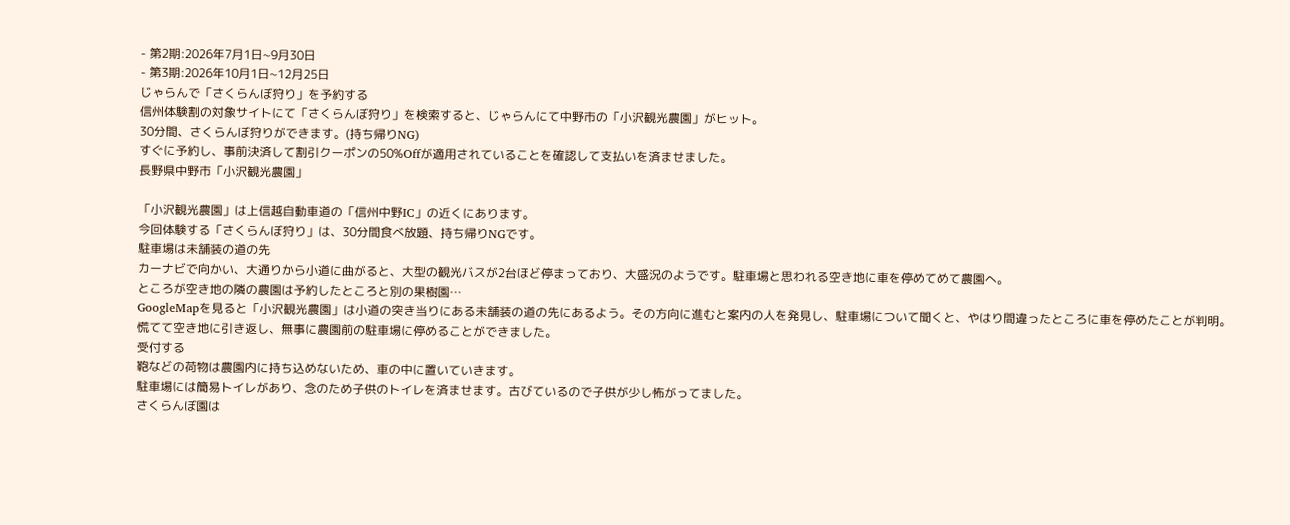- 第2期:2026年7月1日~9月30日
- 第3期:2026年10月1日~12月25日
じゃらんで「さくらんぼ狩り」を予約する
信州体験割の対象サイトにて「さくらんぼ狩り」を検索すると、じゃらんにて中野市の「小沢観光農園」がヒット。
30分間、さくらんぼ狩りができます。(持ち帰りNG)
すぐに予約し、事前決済して割引クーポンの50%Offが適用されていることを確認して支払いを済ませました。
長野県中野市「小沢観光農園」

「小沢観光農園」は上信越自動車道の「信州中野IC」の近くにあります。
今回体験する「さくらんぼ狩り」は、30分間食べ放題、持ち帰りNGです。
駐車場は未舗装の道の先
カーナビで向かい、大通りから小道に曲がると、大型の観光バスが2台ほど停まっており、大盛況のようです。駐車場と思われる空き地に車を停めてめて農園へ。
ところが空き地の隣の農園は予約したところと別の果樹園…
GoogleMapを見ると「小沢観光農園」は小道の突き当りにある未舗装の道の先にあるよう。その方向に進むと案内の人を発見し、駐車場について聞くと、やはり間違ったところに車を停めたことが判明。
慌てて空き地に引き返し、無事に農園前の駐車場に停めることができました。
受付する
鞄などの荷物は農園内に持ち込めないため、車の中に置いていきます。
駐車場には簡易トイレがあり、念のため子供のトイレを済ませます。古びているので子供が少し怖がってました。
さくらんぼ園は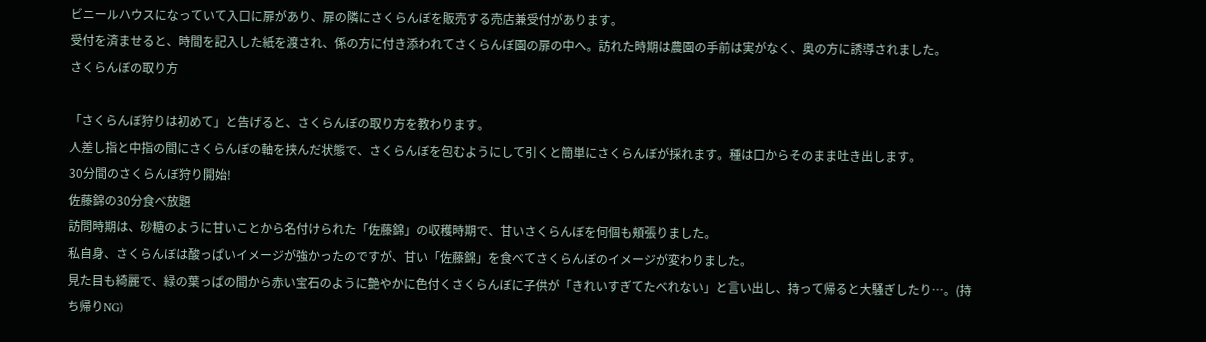ビニールハウスになっていて入口に扉があり、扉の隣にさくらんぼを販売する売店兼受付があります。
受付を済ませると、時間を記入した紙を渡され、係の方に付き添われてさくらんぼ園の扉の中へ。訪れた時期は農園の手前は実がなく、奥の方に誘導されました。
さくらんぼの取り方

「さくらんぼ狩りは初めて」と告げると、さくらんぼの取り方を教わります。
人差し指と中指の間にさくらんぼの軸を挟んだ状態で、さくらんぼを包むようにして引くと簡単にさくらんぼが採れます。種は口からそのまま吐き出します。
30分間のさくらんぼ狩り開始!
佐藤錦の30分食べ放題
訪問時期は、砂糖のように甘いことから名付けられた「佐藤錦」の収穫時期で、甘いさくらんぼを何個も頬張りました。
私自身、さくらんぼは酸っぱいイメージが強かったのですが、甘い「佐藤錦」を食べてさくらんぼのイメージが変わりました。
見た目も綺麗で、緑の葉っぱの間から赤い宝石のように艶やかに色付くさくらんぼに子供が「きれいすぎてたべれない」と言い出し、持って帰ると大騒ぎしたり…。(持ち帰りNG)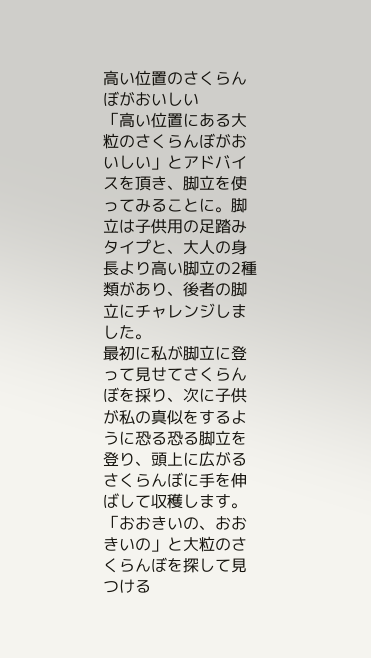高い位置のさくらんぼがおいしい
「高い位置にある大粒のさくらんぼがおいしい」とアドバイスを頂き、脚立を使ってみることに。脚立は子供用の足踏みタイプと、大人の身長より高い脚立の2種類があり、後者の脚立にチャレンジしました。
最初に私が脚立に登って見せてさくらんぼを採り、次に子供が私の真似をするように恐る恐る脚立を登り、頭上に広がるさくらんぼに手を伸ばして収穫します。
「おおきいの、おおきいの」と大粒のさくらんぼを探して見つける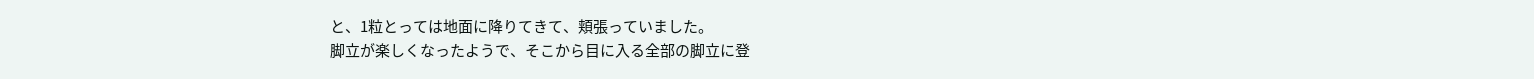と、1粒とっては地面に降りてきて、頬張っていました。
脚立が楽しくなったようで、そこから目に入る全部の脚立に登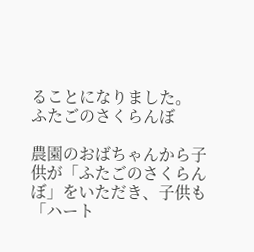ることになりました。
ふたごのさくらんぼ

農園のおばちゃんから子供が「ふたごのさくらんぼ」をいただき、子供も「ハート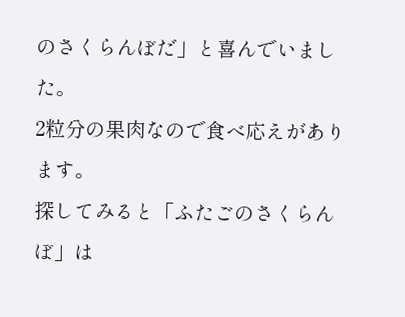のさくらんぼだ」と喜んでいました。
2粒分の果肉なので食べ応えがあります。
探してみると「ふたごのさくらんぼ」は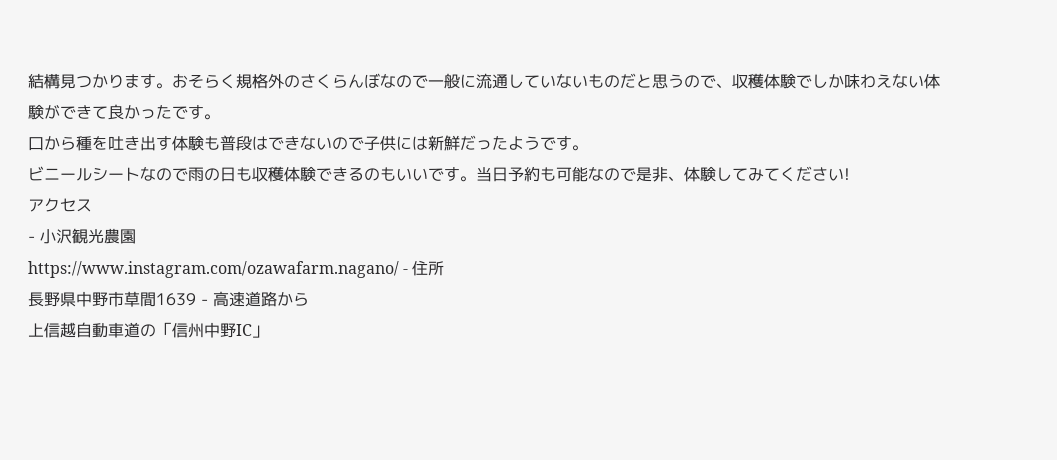結構見つかります。おそらく規格外のさくらんぼなので一般に流通していないものだと思うので、収穫体験でしか味わえない体験ができて良かったです。
口から種を吐き出す体験も普段はできないので子供には新鮮だったようです。
ビニールシートなので雨の日も収穫体験できるのもいいです。当日予約も可能なので是非、体験してみてください!
アクセス
- 小沢観光農園
https://www.instagram.com/ozawafarm.nagano/ - 住所
長野県中野市草間1639 - 高速道路から
上信越自動車道の「信州中野IC」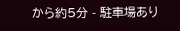から約5分 - 駐車場あり